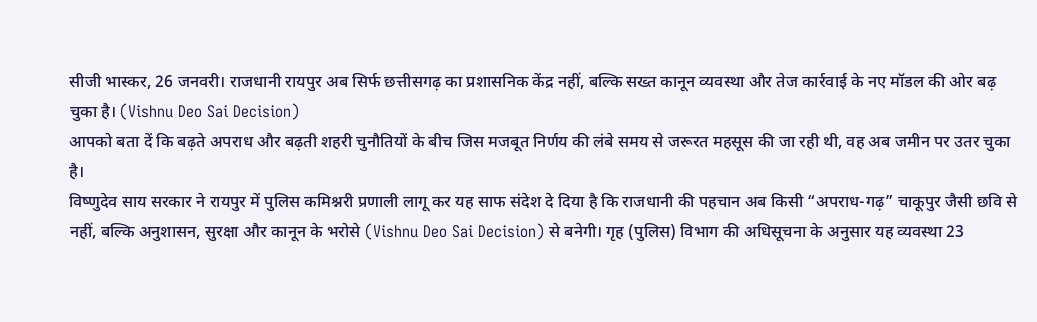सीजी भास्कर, 26 जनवरी। राजधानी रायपुर अब सिर्फ छत्तीसगढ़ का प्रशासनिक केंद्र नहीं, बल्कि सख्त कानून व्यवस्था और तेज कार्रवाई के नए मॉडल की ओर बढ़ चुका है। (Vishnu Deo Sai Decision)
आपको बता दें कि बढ़ते अपराध और बढ़ती शहरी चुनौतियों के बीच जिस मजबूत निर्णय की लंबे समय से जरूरत महसूस की जा रही थी, वह अब जमीन पर उतर चुका है।
विष्णुदेव साय सरकार ने रायपुर में पुलिस कमिश्नरी प्रणाली लागू कर यह साफ संदेश दे दिया है कि राजधानी की पहचान अब किसी “अपराध-गढ़” चाकूपुर जैसी छवि से नहीं, बल्कि अनुशासन, सुरक्षा और कानून के भरोसे (Vishnu Deo Sai Decision) से बनेगी। गृह (पुलिस) विभाग की अधिसूचना के अनुसार यह व्यवस्था 23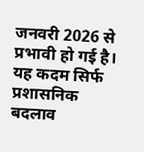जनवरी 2026 से प्रभावी हो गई है। यह कदम सिर्फ प्रशासनिक बदलाव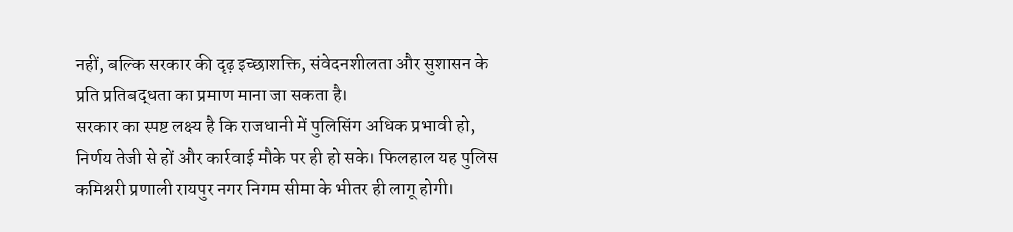नहीं, बल्कि सरकार की दृढ़ इच्छाशक्ति, संवेदनशीलता और सुशासन के प्रति प्रतिबद्धता का प्रमाण माना जा सकता है।
सरकार का स्पष्ट लक्ष्य है कि राजधानी में पुलिसिंग अधिक प्रभावी हो, निर्णय तेजी से हों और कार्रवाई मौके पर ही हो सके। फिलहाल यह पुलिस कमिश्नरी प्रणाली रायपुर नगर निगम सीमा के भीतर ही लागू होगी।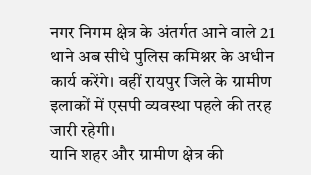नगर निगम क्षेत्र के अंतर्गत आने वाले 21 थाने अब सीधे पुलिस कमिश्नर के अधीन कार्य करेंगे। वहीं रायपुर जिले के ग्रामीण इलाकों में एसपी व्यवस्था पहले की तरह जारी रहेगी।
यानि शहर और ग्रामीण क्षेत्र की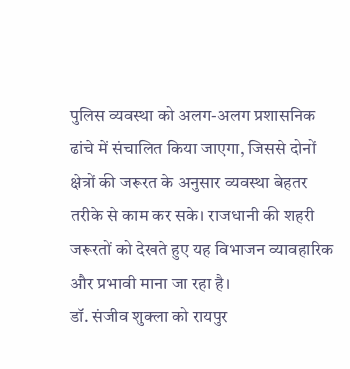पुलिस व्यवस्था को अलग-अलग प्रशासनिक ढांचे में संचालित किया जाएगा, जिससे दोनों क्षेत्रों की जरूरत के अनुसार व्यवस्था बेहतर तरीके से काम कर सके। राजधानी की शहरी जरूरतों को देखते हुए यह विभाजन व्यावहारिक और प्रभावी माना जा रहा है।
डॉ. संजीव शुक्ला को रायपुर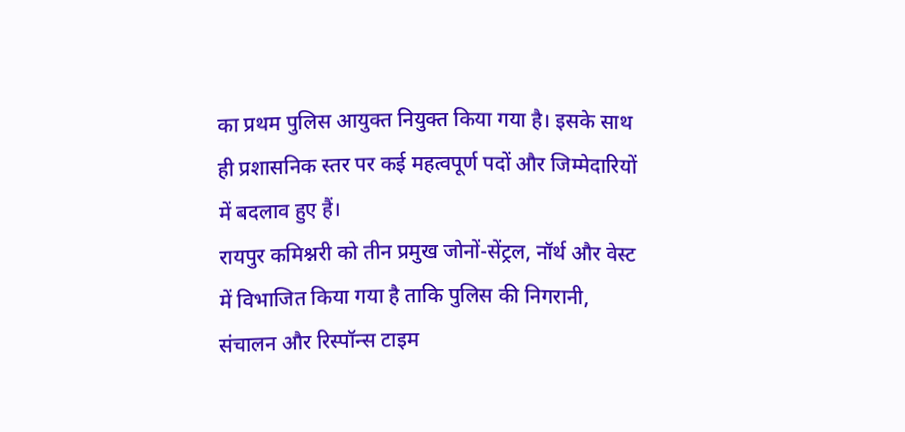का प्रथम पुलिस आयुक्त नियुक्त किया गया है। इसके साथ ही प्रशासनिक स्तर पर कई महत्वपूर्ण पदों और जिम्मेदारियों में बदलाव हुए हैं।
रायपुर कमिश्नरी को तीन प्रमुख जोनों-सेंट्रल, नॉर्थ और वेस्ट में विभाजित किया गया है ताकि पुलिस की निगरानी, संचालन और रिस्पॉन्स टाइम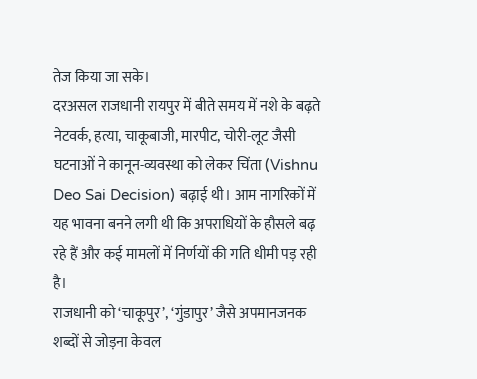तेज किया जा सके।
दरअसल राजधानी रायपुर में बीते समय में नशे के बढ़ते नेटवर्क, हत्या, चाकूबाजी, मारपीट, चोरी-लूट जैसी घटनाओं ने कानून-व्यवस्था को लेकर चिंता (Vishnu Deo Sai Decision) बढ़ाई थी। आम नागरिकों में यह भावना बनने लगी थी कि अपराधियों के हौसले बढ़ रहे हैं और कई मामलों में निर्णयों की गति धीमी पड़ रही है।
राजधानी को ‘चाकूपुर’, ‘गुंडापुर’ जैसे अपमानजनक शब्दों से जोड़ना केवल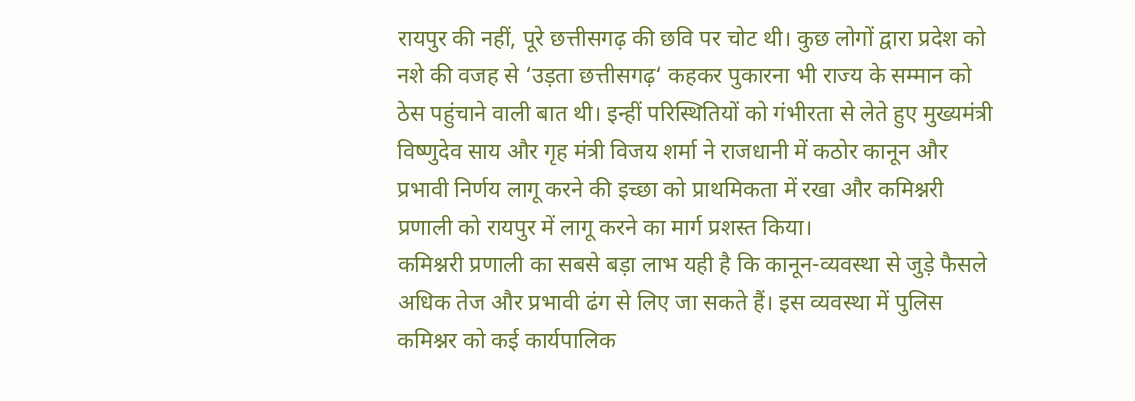रायपुर की नहीं, पूरे छत्तीसगढ़ की छवि पर चोट थी। कुछ लोगों द्वारा प्रदेश को नशे की वजह से ‘उड़ता छत्तीसगढ़‘ कहकर पुकारना भी राज्य के सम्मान को ठेस पहुंचाने वाली बात थी। इन्हीं परिस्थितियों को गंभीरता से लेते हुए मुख्यमंत्री विष्णुदेव साय और गृह मंत्री विजय शर्मा ने राजधानी में कठोर कानून और प्रभावी निर्णय लागू करने की इच्छा को प्राथमिकता में रखा और कमिश्नरी प्रणाली को रायपुर में लागू करने का मार्ग प्रशस्त किया।
कमिश्नरी प्रणाली का सबसे बड़ा लाभ यही है कि कानून-व्यवस्था से जुड़े फैसले अधिक तेज और प्रभावी ढंग से लिए जा सकते हैं। इस व्यवस्था में पुलिस कमिश्नर को कई कार्यपालिक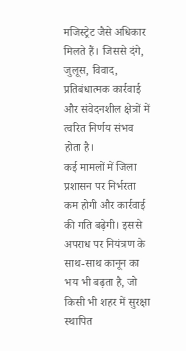मजिस्ट्रेट जैसे अधिकार मिलते हैं। जिससे दंगे, जुलूस, विवाद, प्रतिबंधात्मक कार्रवाई और संवेदनशील क्षेत्रों में त्वरित निर्णय संभव होता है।
कई मामलों में जिला प्रशासन पर निर्भरता कम होगी और कार्रवाई की गति बढ़ेगी। इससे अपराध पर नियंत्रण के साथ-साथ कानून का भय भी बढ़ता है, जो किसी भी शहर में सुरक्षा स्थापित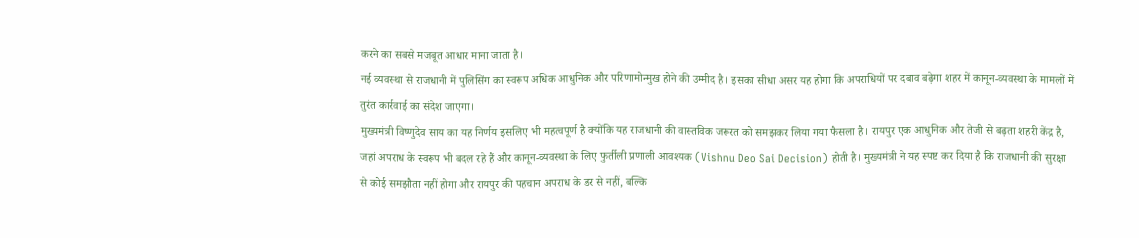करने का सबसे मजबूत आधार माना जाता है।
नई व्यवस्था से राजधानी में पुलिसिंग का स्वरूप अधिक आधुनिक और परिणामोन्मुख होने की उम्मीद है। इसका सीधा असर यह होगा कि अपराधियों पर दबाव बढ़ेगा शहर में कानून-व्यवस्था के मामलों में तुरंत कार्रवाई का संदेश जाएगा।
मुख्यमंत्री विष्णुदेव साय का यह निर्णय इसलिए भी महत्वपूर्ण है क्योंकि यह राजधानी की वास्तविक जरूरत को समझकर लिया गया फैसला है। रायपुर एक आधुनिक और तेजी से बढ़ता शहरी केंद्र है, जहां अपराध के स्वरूप भी बदल रहे हैं और कानून-व्यवस्था के लिए फुर्तीली प्रणाली आवश्यक (Vishnu Deo Sai Decision) होती है। मुख्यमंत्री ने यह स्पष्ट कर दिया है कि राजधानी की सुरक्षा से कोई समझौता नहीं होगा और रायपुर की पहचान अपराध के डर से नहीं, बल्कि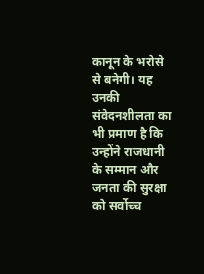कानून के भरोसे से बनेगी। यह उनकी संवेदनशीलता का भी प्रमाण है कि उन्होंने राजधानी के सम्मान और जनता की सुरक्षा को सर्वोच्च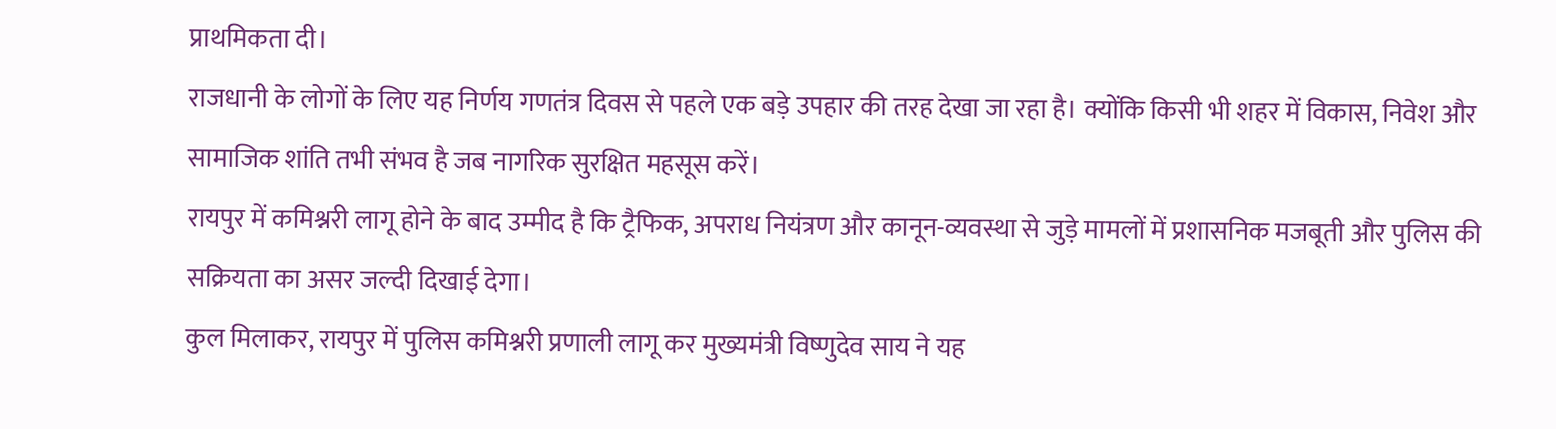प्राथमिकता दी।
राजधानी के लोगों के लिए यह निर्णय गणतंत्र दिवस से पहले एक बड़े उपहार की तरह देखा जा रहा है। क्योंकि किसी भी शहर में विकास, निवेश और सामाजिक शांति तभी संभव है जब नागरिक सुरक्षित महसूस करें।
रायपुर में कमिश्नरी लागू होने के बाद उम्मीद है कि ट्रैफिक, अपराध नियंत्रण और कानून-व्यवस्था से जुड़े मामलों में प्रशासनिक मजबूती और पुलिस की सक्रियता का असर जल्दी दिखाई देगा।
कुल मिलाकर, रायपुर में पुलिस कमिश्नरी प्रणाली लागू कर मुख्यमंत्री विष्णुदेव साय ने यह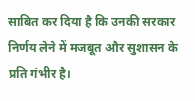साबित कर दिया है कि उनकी सरकार निर्णय लेने में मजबूत और सुशासन के प्रति गंभीर है।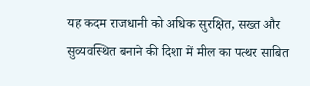यह कदम राजधानी को अधिक सुरक्षित, सख्त और सुव्यवस्थित बनाने की दिशा में मील का पत्थर साबित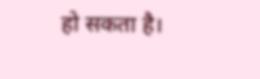हो सकता है।